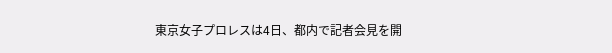東京女子プロレスは4日、都内で記者会見を開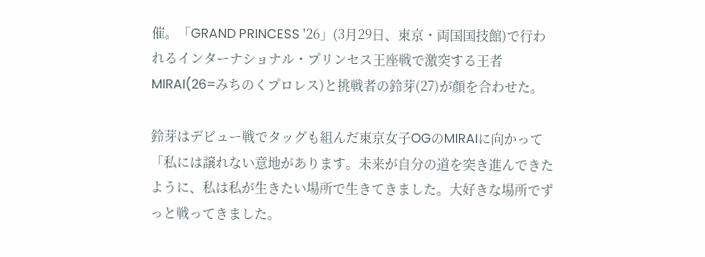催。「GRAND PRINCESS '26」(3月29日、東京・両国国技館)で行われるインターナショナル・プリンセス王座戦で激突する王者MIRAI(26=みちのくプロレス)と挑戦者の鈴芽(27)が顔を合わせた。

鈴芽はデビュー戦でタッグも組んだ東京女子OGのMIRAIに向かって「私には譲れない意地があります。未来が自分の道を突き進んできたように、私は私が生きたい場所で生きてきました。大好きな場所でずっと戦ってきました。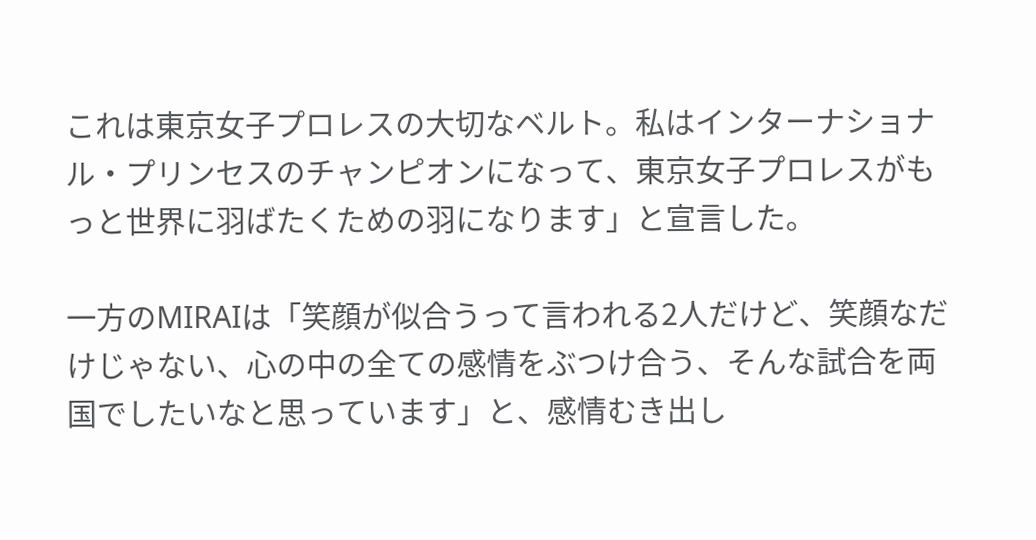これは東京女子プロレスの大切なベルト。私はインターナショナル・プリンセスのチャンピオンになって、東京女子プロレスがもっと世界に羽ばたくための羽になります」と宣言した。

一方のMIRAIは「笑顔が似合うって言われる2人だけど、笑顔なだけじゃない、心の中の全ての感情をぶつけ合う、そんな試合を両国でしたいなと思っています」と、感情むき出し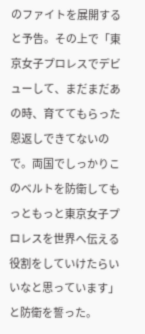のファイトを展開すると予告。その上で「東京女子プロレスでデビューして、まだまだあの時、育ててもらった恩返しできてないので。両国でしっかりこのベルトを防衛してもっともっと東京女子プロレスを世界へ伝える役割をしていけたらいいなと思っています」と防衛を誓った。